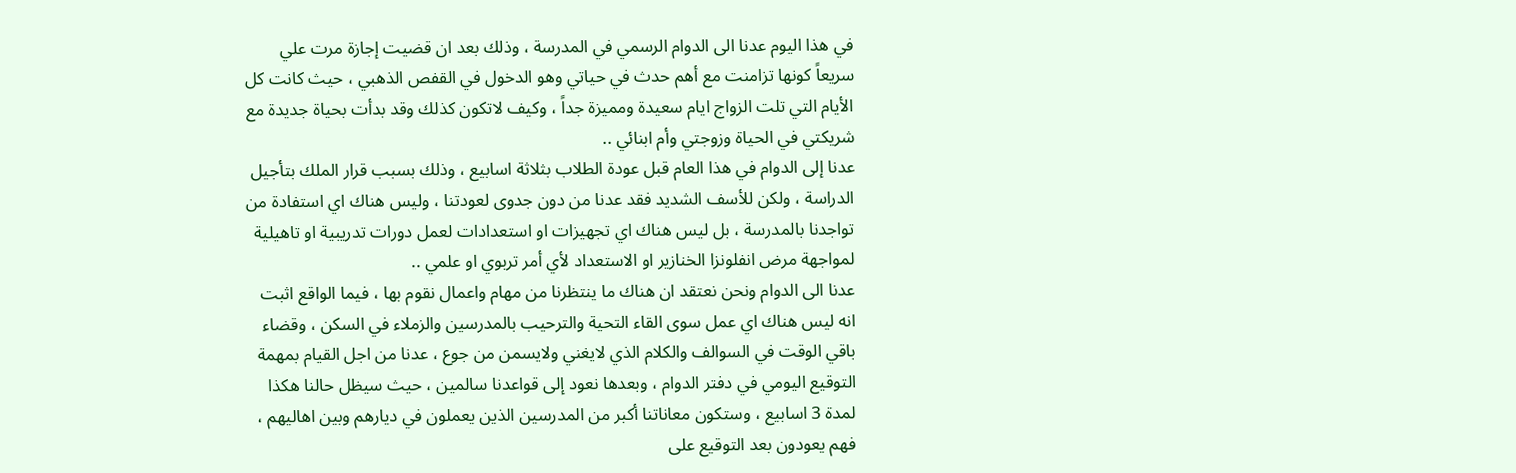في هذا اليوم عدنا الى الدوام الرسمي في المدرسة ، وذلك بعد ان قضيت إجازة مرت علي سريعاً كونها تزامنت مع أهم حدث في حياتي وهو الدخول في القفص الذهبي ، حيث كانت كل الأيام التي تلت الزواج ايام سعيدة ومميزة جداً ، وكيف لاتكون كذلك وقد بدأت بحياة جديدة مع شريكتي في الحياة وزوجتي وأم ابنائي ..
عدنا إلى الدوام في هذا العام قبل عودة الطلاب بثلاثة اسابيع ، وذلك بسبب قرار الملك بتأجيل الدراسة ، ولكن للأسف الشديد فقد عدنا من دون جدوى لعودتنا ، وليس هناك اي استفادة من تواجدنا بالمدرسة ، بل ليس هناك اي تجهيزات او استعدادات لعمل دورات تدريبية او تاهيلية لمواجهة مرض انفلونزا الخنازير او الاستعداد لأي أمر تربوي او علمي ..
عدنا الى الدوام ونحن نعتقد ان هناك ما ينتظرنا من مهام واعمال نقوم بها ، فيما الواقع اثبت انه ليس هناك اي عمل سوى القاء التحية والترحيب بالمدرسين والزملاء في السكن ، وقضاء باقي الوقت في السوالف والكلام الذي لايغني ولايسمن من جوع ، عدنا من اجل القيام بمهمة التوقيع اليومي في دفتر الدوام ، وبعدها نعود إلى قواعدنا سالمين ، حيث سيظل حالنا هكذا لمدة 3 اسابيع ، وستكون معاناتنا أكبر من المدرسين الذين يعملون في ديارهم وبين اهاليهم ، فهم يعودون بعد التوقيع على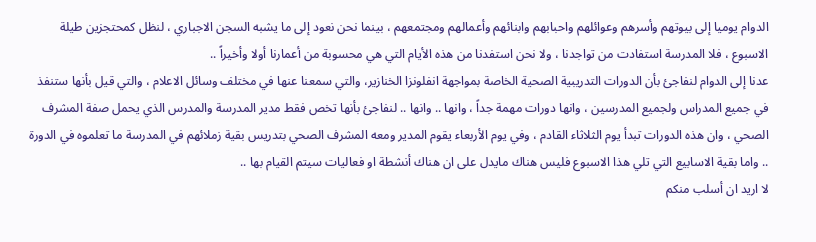الدوام يوميا إلى بيوتهم وأسرهم وعوائلهم واحبابهم وابنائهم وأعمالهم ومجتمعهم ، بينما نحن نعود إلى ما يشبه السجن الاجباري ، لنظل كمحتجزين طيلة الاسبوع ، فلا المدرسة استفادت من تواجدنا ، ولا نحن استفدنا من هذه الأيام التي هي محسوبة من أعمارنا أولا وأخيراً ..
عدنا إلى الدوام لنفاجئ بأن الدورات التدريبية الصحية الخاصة بمواجهة انفلونزا الخنازير، والتي سمعنا عنها في مختلف وسائل الاعلام ، والتي قيل بأنها ستنفذ في جميع المدراس ولجميع المدرسين ، وانها دورات مهمة جداً ، وانها .. وانها .. لنفاجئ بأنها تخص فقط مدير المدرسة والمدرس الذي يحمل صفة المشرف الصحي ، وان هذه الدورات تبدأ يوم الثلاثاء القادم ، وفي يوم الأربعاء يقوم المدير ومعه المشرف الصحي بتدريس بقية زملائهم في المدرسة ما تعلموه في الدورة .. واما بقية الاسابيع التي تلي هذا الاسبوع فليس هناك مايدل على ان هناك أنشطة او فعاليات سيتم القيام بها ..
لا اريد ان أسلب منكم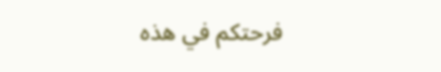فرحتكم في هذه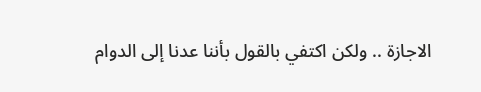الاجازة .. ولكن اكتفي بالقول بأننا عدنا إلى الدوام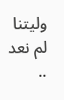وليتنا لم نعد ..